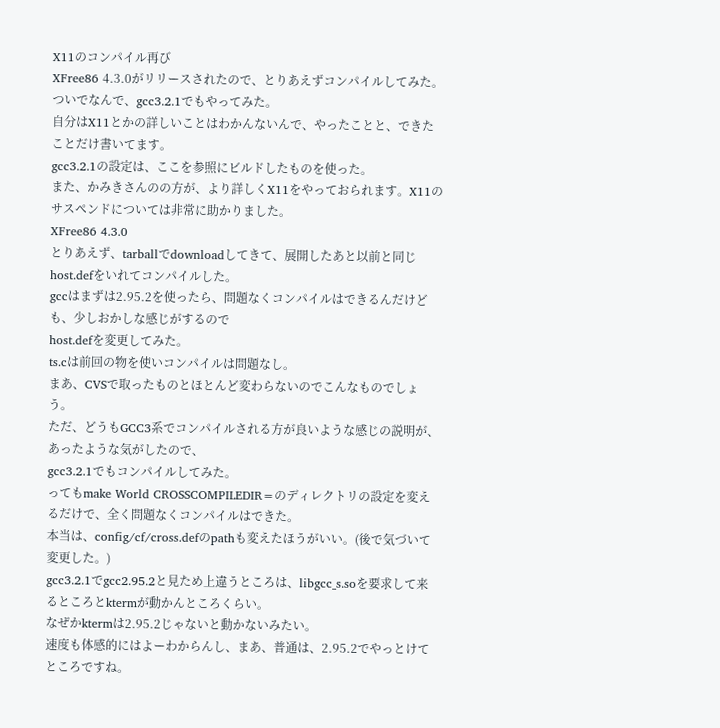X11のコンパイル再び
XFree86 4.3.0がリリースされたので、とりあえずコンパイルしてみた。ついでなんで、gcc3.2.1でもやってみた。
自分はX11とかの詳しいことはわかんないんで、やったことと、できたことだけ書いてます。
gcc3.2.1の設定は、ここを参照にビルドしたものを使った。
また、かみきさんのの方が、より詳しくX11をやっておられます。X11のサスペンドについては非常に助かりました。
XFree86 4.3.0
とりあえず、tarballでdownloadしてきて、展開したあと以前と同じhost.defをいれてコンパイルした。
gccはまずは2.95.2を使ったら、問題なくコンパイルはできるんだけども、少しおかしな感じがするので
host.defを変更してみた。
ts.cは前回の物を使いコンパイルは問題なし。
まあ、CVSで取ったものとほとんど変わらないのでこんなものでしょう。
ただ、どうもGCC3系でコンパイルされる方が良いような感じの説明が、あったような気がしたので、
gcc3.2.1でもコンパイルしてみた。
ってもmake World CROSSCOMPILEDIR=のディレクトリの設定を変えるだけで、全く問題なくコンパイルはできた。
本当は、config/cf/cross.defのpathも変えたほうがいい。(後で気づいて変更した。)
gcc3.2.1でgcc2.95.2と見ため上違うところは、libgcc_s.soを要求して来るところとktermが動かんところくらい。
なぜかktermは2.95.2じゃないと動かないみたい。
速度も体感的にはよーわからんし、まあ、普通は、2.95.2でやっとけてところですね。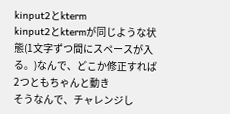kinput2とkterm
kinput2とktermが同じような状態(1文字ずつ間にスペースが入る。)なんで、どこか修正すれば2つともちゃんと動き
そうなんで、チャレンジし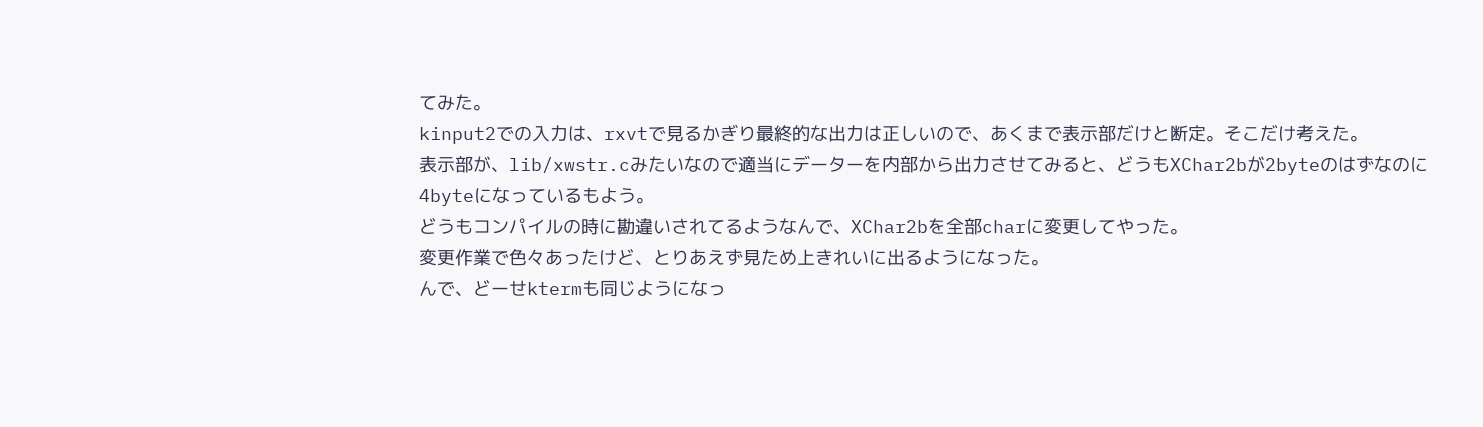てみた。
kinput2での入力は、rxvtで見るかぎり最終的な出力は正しいので、あくまで表示部だけと断定。そこだけ考えた。
表示部が、lib/xwstr.cみたいなので適当にデーターを内部から出力させてみると、どうもXChar2bが2byteのはずなのに
4byteになっているもよう。
どうもコンパイルの時に勘違いされてるようなんで、XChar2bを全部charに変更してやった。
変更作業で色々あったけど、とりあえず見ため上きれいに出るようになった。
んで、どーせktermも同じようになっ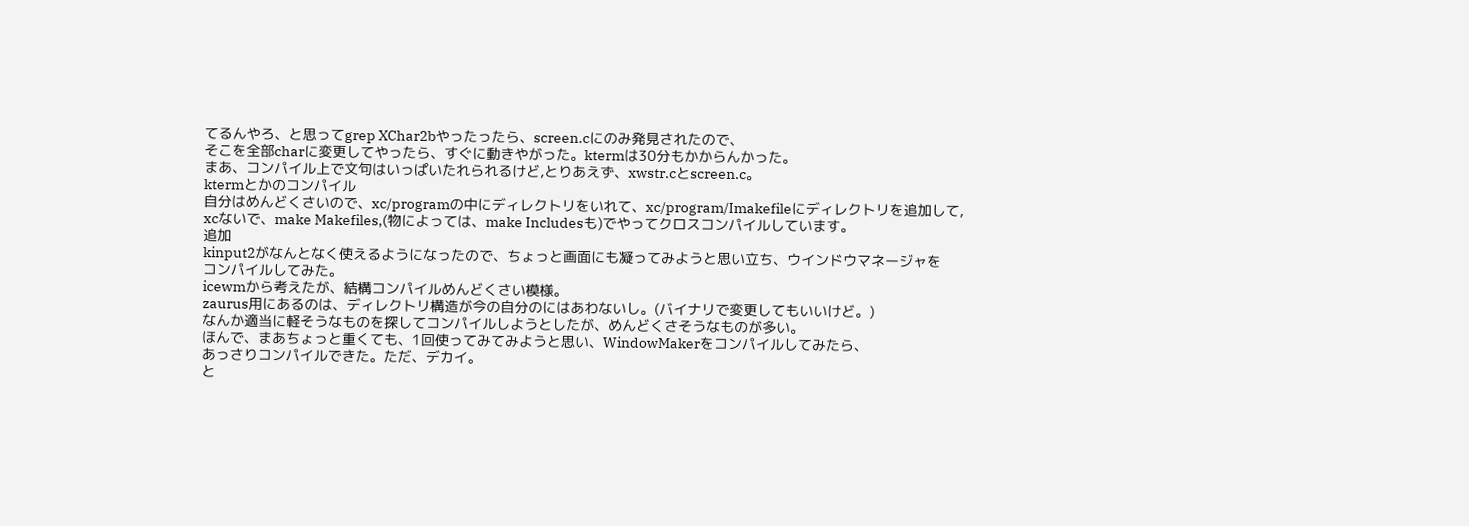てるんやろ、と思ってgrep XChar2bやったったら、screen.cにのみ発見されたので、
そこを全部charに変更してやったら、すぐに動きやがった。ktermは30分もかからんかった。
まあ、コンパイル上で文句はいっぱいたれられるけど,とりあえず、xwstr.cとscreen.c。
ktermとかのコンパイル
自分はめんどくさいので、xc/programの中にディレクトリをいれて、xc/program/Imakefileにディレクトリを追加して,
xcないで、make Makefiles,(物によっては、make Includesも)でやってクロスコンパイルしています。
追加
kinput2がなんとなく使えるようになったので、ちょっと画面にも凝ってみようと思い立ち、ウインドウマネージャを
コンパイルしてみた。
icewmから考えたが、結構コンパイルめんどくさい模様。
zaurus用にあるのは、ディレクトリ構造が今の自分のにはあわないし。(バイナリで変更してもいいけど。)
なんか適当に軽そうなものを探してコンパイルしようとしたが、めんどくさそうなものが多い。
ほんで、まあちょっと重くても、1回使ってみてみようと思い、WindowMakerをコンパイルしてみたら、
あっさりコンパイルできた。ただ、デカイ。
と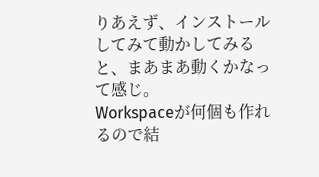りあえず、インストールしてみて動かしてみると、まあまあ動くかなって感じ。
Workspaceが何個も作れるので結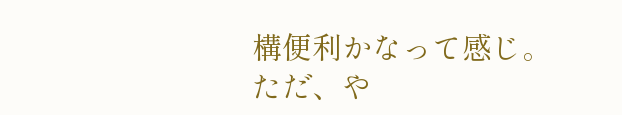構便利かなって感じ。
ただ、や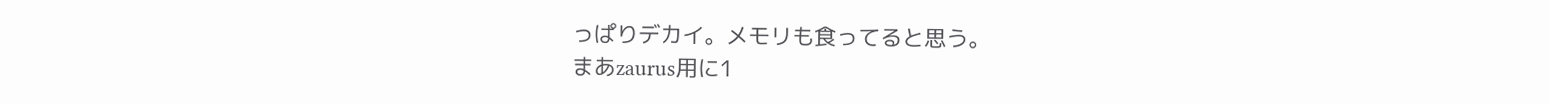っぱりデカイ。メモリも食ってると思う。
まあzaurus用に1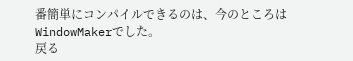番簡単にコンパイルできるのは、今のところはWindowMakerでした。
戻る